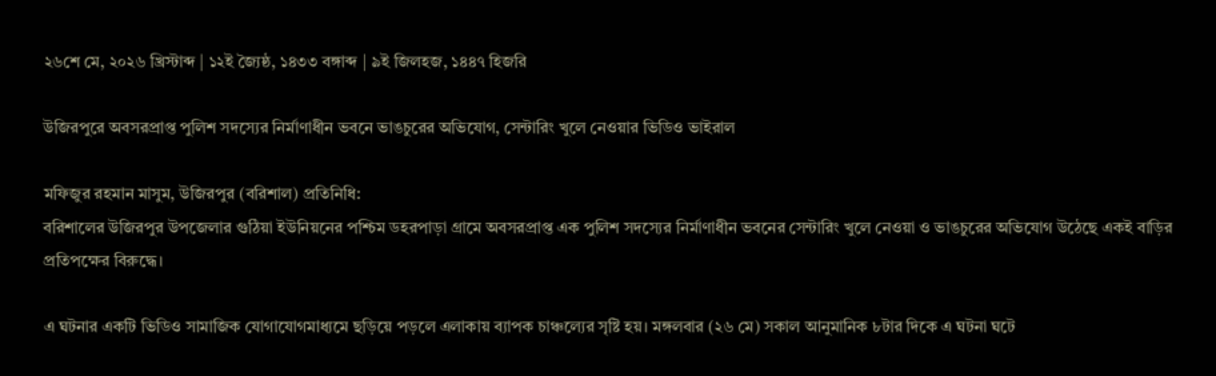২৬শে মে, ২০২৬ খ্রিস্টাব্দ | ১২ই জ্যৈষ্ঠ, ১৪৩৩ বঙ্গাব্দ | ৯ই জিলহজ, ১৪৪৭ হিজরি

উজিরপুরে অবসরপ্রাপ্ত পুলিশ সদস্যের নির্মাণাধীন ভবনে ভাঙচুরের অভিযোগ, সেন্টারিং খুলে নেওয়ার ভিডিও ভাইরাল

মফিজুর রহমান মাসুম, উজিরপুর (বরিশাল) প্রতিনিধি:
বরিশালের উজিরপুর উপজেলার গুঠিয়া ইউনিয়নের পশ্চিম ডহরপাড়া গ্রামে অবসরপ্রাপ্ত এক পুলিশ সদস্যের নির্মাণাধীন ভবনের সেন্টারিং খুলে নেওয়া ও ভাঙচুরের অভিযোগ উঠেছে একই বাড়ির প্রতিপক্ষের বিরুদ্ধে।

এ ঘটনার একটি ভিডিও সামাজিক যোগাযোগমাধ্যমে ছড়িয়ে পড়লে এলাকায় ব্যাপক চাঞ্চল্যের সৃষ্টি হয়। মঙ্গলবার (২৬ মে) সকাল আনুমানিক ৮টার দিকে এ ঘটনা ঘটে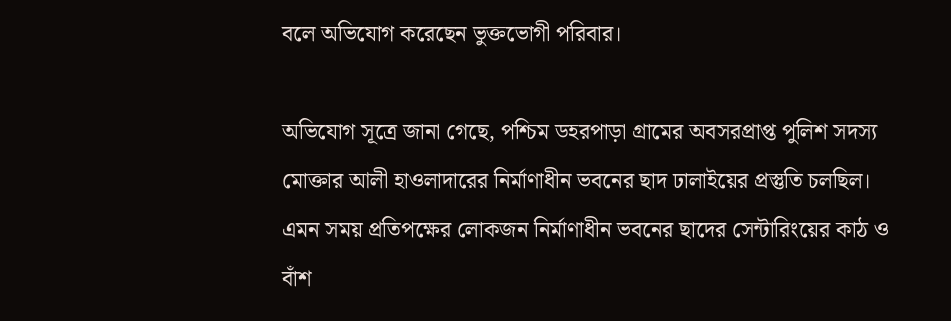বলে অভিযোগ করেছেন ভুক্তভোগী পরিবার।

অভিযোগ সূত্রে জানা গেছে, পশ্চিম ডহরপাড়া গ্রামের অবসরপ্রাপ্ত পুলিশ সদস্য মোক্তার আলী হাওলাদারের নির্মাণাধীন ভবনের ছাদ ঢালাইয়ের প্রস্তুতি চলছিল। এমন সময় প্রতিপক্ষের লোকজন নির্মাণাধীন ভবনের ছাদের সেন্টারিংয়ের কাঠ ও বাঁশ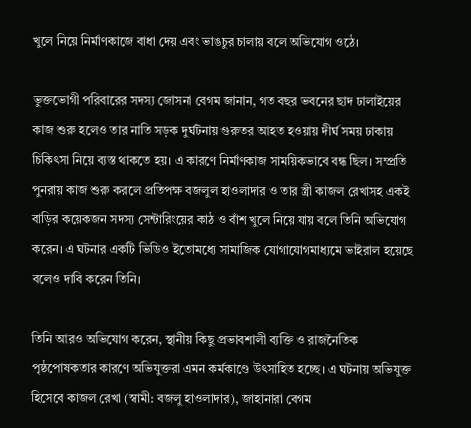খুলে নিয়ে নির্মাণকাজে বাধা দেয় এবং ভাঙচুর চালায় বলে অভিযোগ ওঠে।

ভুক্তভোগী পরিবারের সদস্য জোসনা বেগম জানান, গত বছর ভবনের ছাদ ঢালাইয়ের কাজ শুরু হলেও তার নাতি সড়ক দুর্ঘটনায় গুরুতর আহত হওয়ায় দীর্ঘ সময় ঢাকায় চিকিৎসা নিয়ে ব্যস্ত থাকতে হয়। এ কারণে নির্মাণকাজ সাময়িকভাবে বন্ধ ছিল। সম্প্রতি পুনরায় কাজ শুরু করলে প্রতিপক্ষ বজলুল হাওলাদার ও তার স্ত্রী কাজল রেখাসহ একই বাড়ির কয়েকজন সদস্য সেন্টারিংয়ের কাঠ ও বাঁশ খুলে নিয়ে যায় বলে তিনি অভিযোগ করেন। এ ঘটনার একটি ভিডিও ইতোমধ্যে সামাজিক যোগাযোগমাধ্যমে ভাইরাল হয়েছে বলেও দাবি করেন তিনি।

তিনি আরও অভিযোগ করেন, স্থানীয় কিছু প্রভাবশালী ব্যক্তি ও রাজনৈতিক পৃষ্ঠপোষকতার কারণে অভিযুক্তরা এমন কর্মকাণ্ডে উৎসাহিত হচ্ছে। এ ঘটনায় অভিযুক্ত হিসেবে কাজল রেখা (স্বামী: বজলু হাওলাদার), জাহানারা বেগম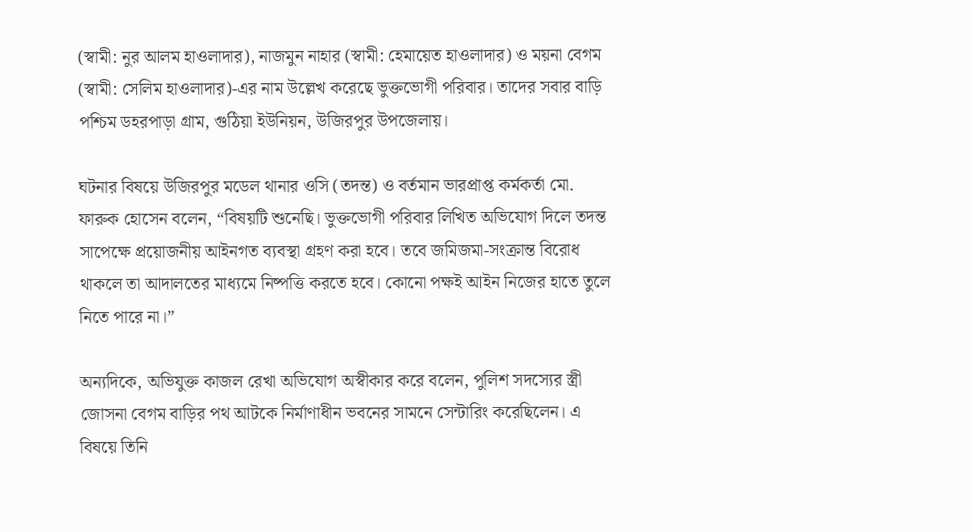(স্বামী: নুর আলম হাওলাদার), নাজমুন নাহার (স্বামী: হেমায়েত হাওলাদার) ও ময়না বেগম (স্বামী: সেলিম হাওলাদার)-এর নাম উল্লেখ করেছে ভুক্তভোগী পরিবার। তাদের সবার বাড়ি পশ্চিম ডহরপাড়া গ্রাম, গুঠিয়া ইউনিয়ন, উজিরপুর উপজেলায়।

ঘটনার বিষয়ে উজিরপুর মডেল থানার ওসি (তদন্ত) ও বর্তমান ভারপ্রাপ্ত কর্মকর্তা মো. ফারুক হোসেন বলেন, “বিষয়টি শুনেছি। ভুক্তভোগী পরিবার লিখিত অভিযোগ দিলে তদন্ত সাপেক্ষে প্রয়োজনীয় আইনগত ব্যবস্থা গ্রহণ করা হবে। তবে জমিজমা-সংক্রান্ত বিরোধ থাকলে তা আদালতের মাধ্যমে নিষ্পত্তি করতে হবে। কোনো পক্ষই আইন নিজের হাতে তুলে নিতে পারে না।”

অন্যদিকে, অভিযুক্ত কাজল রেখা অভিযোগ অস্বীকার করে বলেন, পুলিশ সদস্যের স্ত্রী জোসনা বেগম বাড়ির পথ আটকে নির্মাণাধীন ভবনের সামনে সেন্টারিং করেছিলেন। এ বিষয়ে তিনি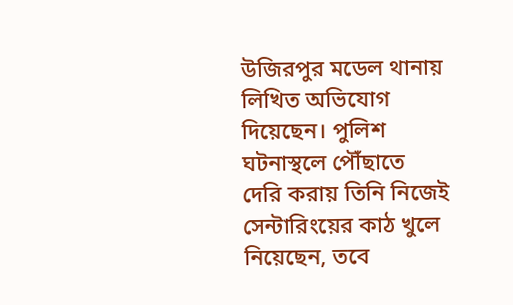উজিরপুর মডেল থানায় লিখিত অভিযোগ দিয়েছেন। পুলিশ ঘটনাস্থলে পৌঁছাতে দেরি করায় তিনি নিজেই সেন্টারিংয়ের কাঠ খুলে নিয়েছেন, তবে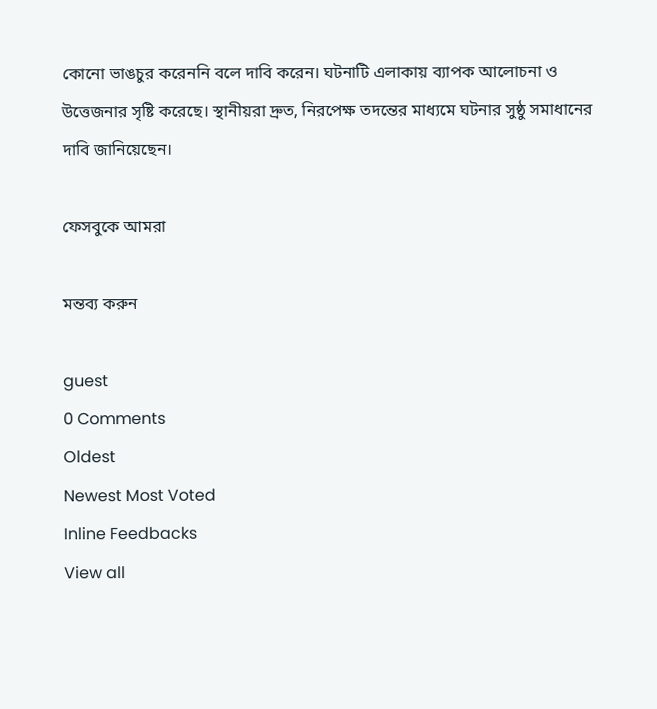কোনো ভাঙচুর করেননি বলে দাবি করেন। ঘটনাটি এলাকায় ব্যাপক আলোচনা ও উত্তেজনার সৃষ্টি করেছে। স্থানীয়রা দ্রুত, নিরপেক্ষ তদন্তের মাধ্যমে ঘটনার সুষ্ঠু সমাধানের দাবি জানিয়েছেন।

ফেসবুকে আমরা

মন্তব্য করুন

guest
0 Comments
Oldest
Newest Most Voted
Inline Feedbacks
View all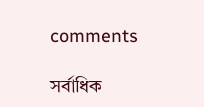comments

সর্বাধিক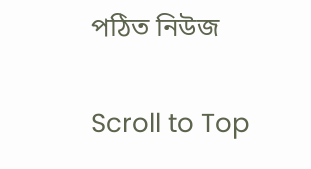পঠিত নিউজ

Scroll to Top